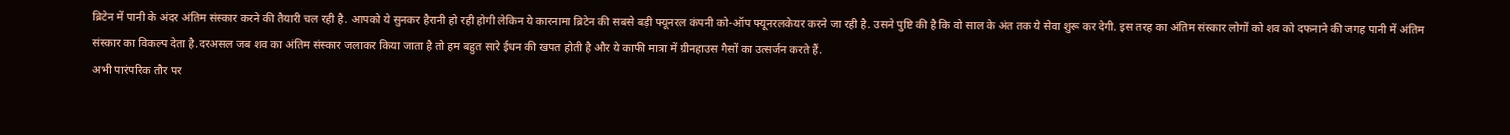ब्रिटेन में पानी के अंदर अंतिम संस्कार करने की तैयारी चल रही है. आपको ये सुनकर हैरानी हो रही होगी लेकिन ये कारनामा ब्रिटेन की सबसे बड़ी फ्यूनरल कंपनी को-ऑप फ्यूनरलकेयर करने जा रही है. उसने पुष्टि की है कि वो साल के अंत तक ये सेवा शुरू कर देगी. इस तरह का अंतिम संस्कार लोगों को शव को दफनाने की जगह पानी में अंतिम संस्कार का विकल्प देता है.दरअसल जब शव का अंतिम संस्कार जलाकर किया जाता है तो हम बहुत सारे ईधन की खपत होती है और ये काफी मात्रा में ग्रीनहाउस गैसों का उत्सर्जन करते हैं.
अभी पारंपरिक तौर पर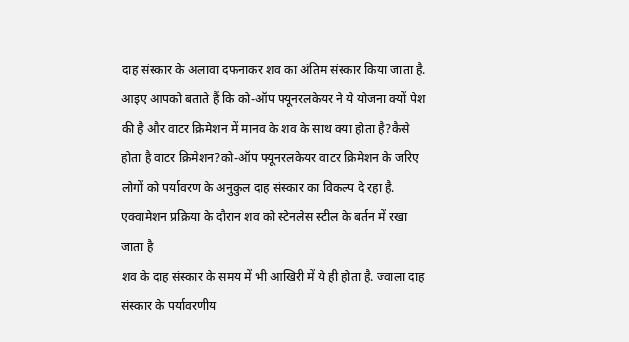दाह संस्कार के अलावा दफनाकर शव का अंतिम संस्कार किया जाता है. आइए आपको बताते हैं कि को-ऑप फ्यूनरलकेयर ने ये योजना क्यों पेश की है और वाटर क्रिमेशन में मानव के शव के साथ क्या होता है?कैसे होता है वाटर क्रिमेशन?को-ऑप फ्यूनरलकेयर वाटर क्रिमेशन के जरिए लोगों को पर्यावरण के अनुकुल दाह संस्कार का विकल्प दे रहा है. एक्वामेशन प्रक्रिया के दौरान शव को स्टेनलेस स्टील के बर्तन में रखा जाता है
शव के दाह संस्कार के समय में भी आखिरी में ये ही होता है. ज्वाला दाह संस्कार के पर्यावरणीय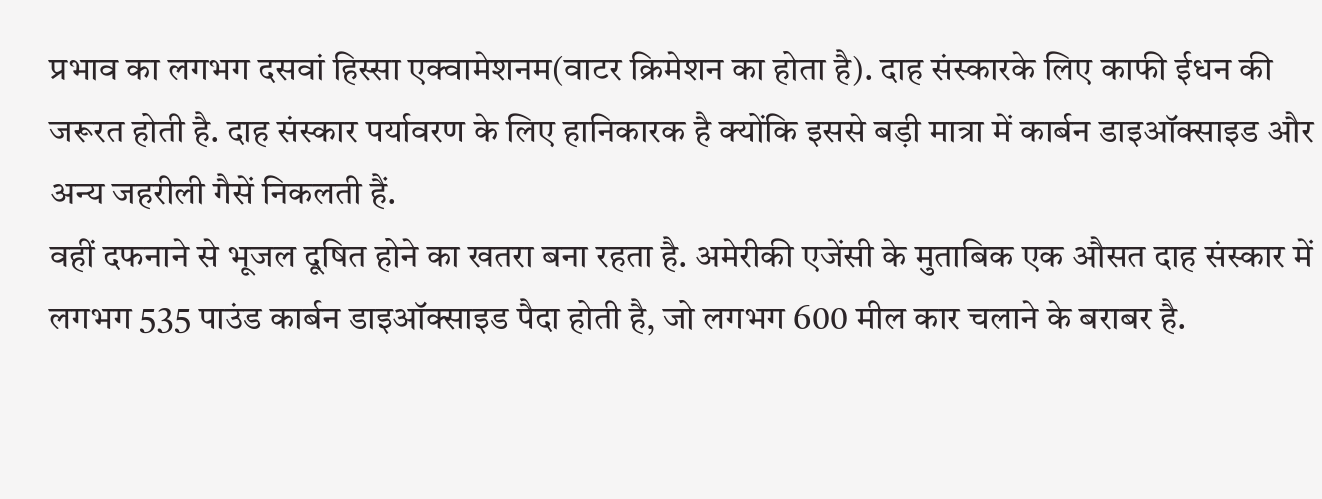प्रभाव का लगभग दसवां हिस्सा एक्वामेशनम(वाटर क्रिमेशन का होता है). दाह संस्कारके लिए काफी ईधन की जरूरत होती है. दाह संस्कार पर्यावरण के लिए हानिकारक है क्योंकि इससे बड़ी मात्रा में कार्बन डाइऑक्साइड और अन्य जहरीली गैसें निकलती हैं.
वहीं दफनाने से भूजल दूषित होने का खतरा बना रहता है. अमेरीकी एजेंसी के मुताबिक एक औसत दाह संस्कार में लगभग 535 पाउंड कार्बन डाइऑक्साइड पैदा होती है, जो लगभग 600 मील कार चलाने के बराबर है.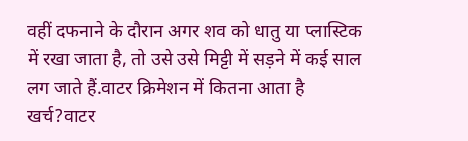वहीं दफनाने के दौरान अगर शव को धातु या प्लास्टिक में रखा जाता है, तो उसे उसे मिट्टी में सड़ने में कई साल लग जाते हैं.वाटर क्रिमेशन में कितना आता है खर्च?वाटर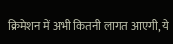क्रिमेशन में अभी कितनी लागत आएगी, ये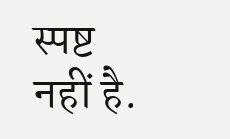स्पष्ट नहीं है.